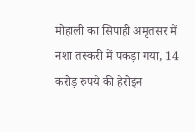मोहाली का सिपाही अमृतसर में नशा तस्करी में पकड़ा गया, 14 करोड़ रुपये की हेरोइन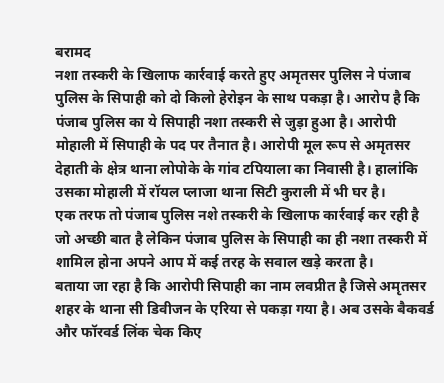बरामद
नशा तस्करी के खिलाफ कार्रवाई करते हुए अमृतसर पुलिस ने पंजाब पुलिस के सिपाही को दो किलो हेरोइन के साथ पकड़ा है। आरोप है कि पंजाब पुलिस का ये सिपाही नशा तस्करी से जुड़ा हुआ है। आरोपी मोहाली में सिपाही के पद पर तैनात है। आरोपी मूल रूप से अमृतसर देहाती के क्षेत्र थाना लोपोके के गांव टपियाला का निवासी है। हालांकि उसका मोहाली में रॉयल प्लाजा थाना सिटी कुराली में भी घर है।
एक तरफ तो पंजाब पुलिस नशे तस्करी के खिलाफ कार्रवाई कर रही है जो अच्छी बात है लेकिन पंजाब पुलिस के सिपाही का ही नशा तस्करी में शामिल होना अपने आप में कई तरह के सवाल खड़े करता है।
बताया जा रहा है कि आरोपी सिपाही का नाम लवप्रीत है जिसे अमृतसर शहर के थाना सी डिवीजन के एरिया से पकड़ा गया है। अब उसके बैकवर्ड और फॉरवर्ड लिंक चेक किए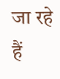जा रहे हैं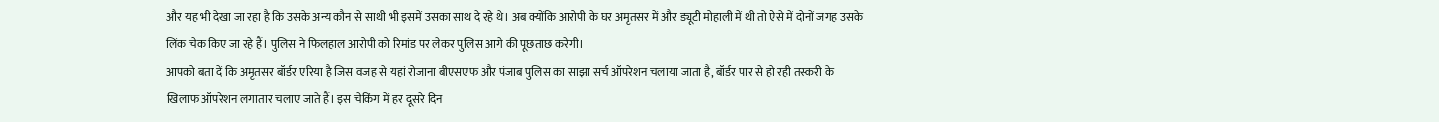और यह भी देखा जा रहा है कि उसके अन्य कौन से साथी भी इसमें उसका साथ दे रहे थे। अब क्योंकि आरोपी के घर अमृतसर में और ड्यूटी मोहाली में थी तो ऐसे में दोनों जगह उसके लिंक चेक किए जा रहे हैं। पुलिस ने फिलहाल आरोपी को रिमांड पर लेकर पुलिस आगे की पूछताछ करेगी।
आपको बता दें कि अमृतसर बॉर्डर एरिया है जिस वजह से यहां रोजाना बीएसएफ और पंजाब पुलिस का साझा सर्च ऑपरेशन चलाया जाता है, बॉर्डर पार से हो रही तस्करी के खिलाफ ऑपरेशन लगातार चलाए जाते हैं। इस चेकिंग में हर दूसरे दिन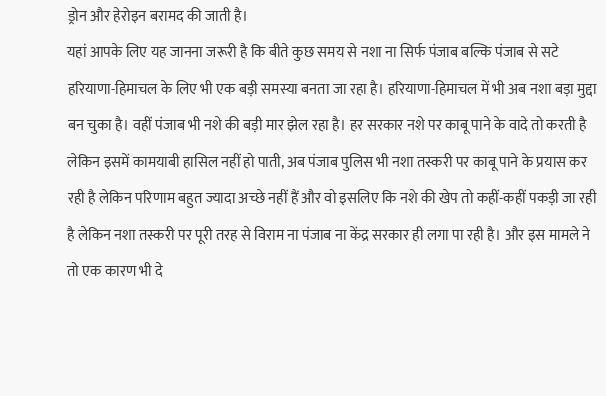ड्रोन और हेरोइन बरामद की जाती है।
यहां आपके लिए यह जानना जरूरी है कि बीते कुछ समय से नशा ना सिर्फ पंजाब बल्कि पंजाब से सटे हरियाणा-हिमाचल के लिए भी एक बड़ी समस्या बनता जा रहा है। हरियाणा-हिमाचल में भी अब नशा बड़ा मुद्दा बन चुका है। वहीं पंजाब भी नशे की बड़ी मार झेल रहा है। हर सरकार नशे पर काबू पाने के वादे तो करती है लेकिन इसमें कामयाबी हासिल नहीं हो पाती, अब पंजाब पुलिस भी नशा तस्करी पर काबू पाने के प्रयास कर रही है लेकिन परिणाम बहुत ज्यादा अच्छे नहीं हैं और वो इसलिए कि नशे की खेप तो कहीं-कहीं पकड़ी जा रही है लेकिन नशा तस्करी पर पूरी तरह से विराम ना पंजाब ना केंद्र सरकार ही लगा पा रही है। और इस मामले ने तो एक कारण भी दे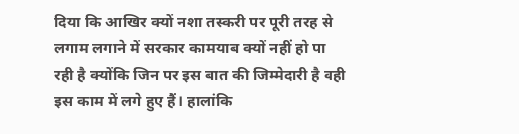दिया कि आखिर क्यों नशा तस्करी पर पूरी तरह से लगाम लगाने में सरकार कामयाब क्यों नहीं हो पा रही है क्योंकि जिन पर इस बात की जिम्मेदारी है वही इस काम में लगे हुए हैं। हालांकि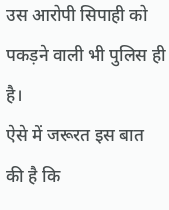उस आरोपी सिपाही को पकड़ने वाली भी पुलिस ही है।
ऐसे में जरूरत इस बात की है कि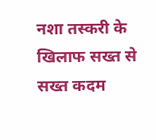नशा तस्करी के खिलाफ सख्त से सख्त कदम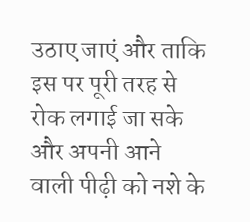उठाए जाएं और ताकि इस पर पूरी तरह से रोक लगाई जा सके और अपनी आने वाली पीढ़ी को नशे के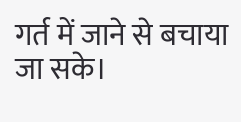गर्त में जाने से बचाया जा सके।